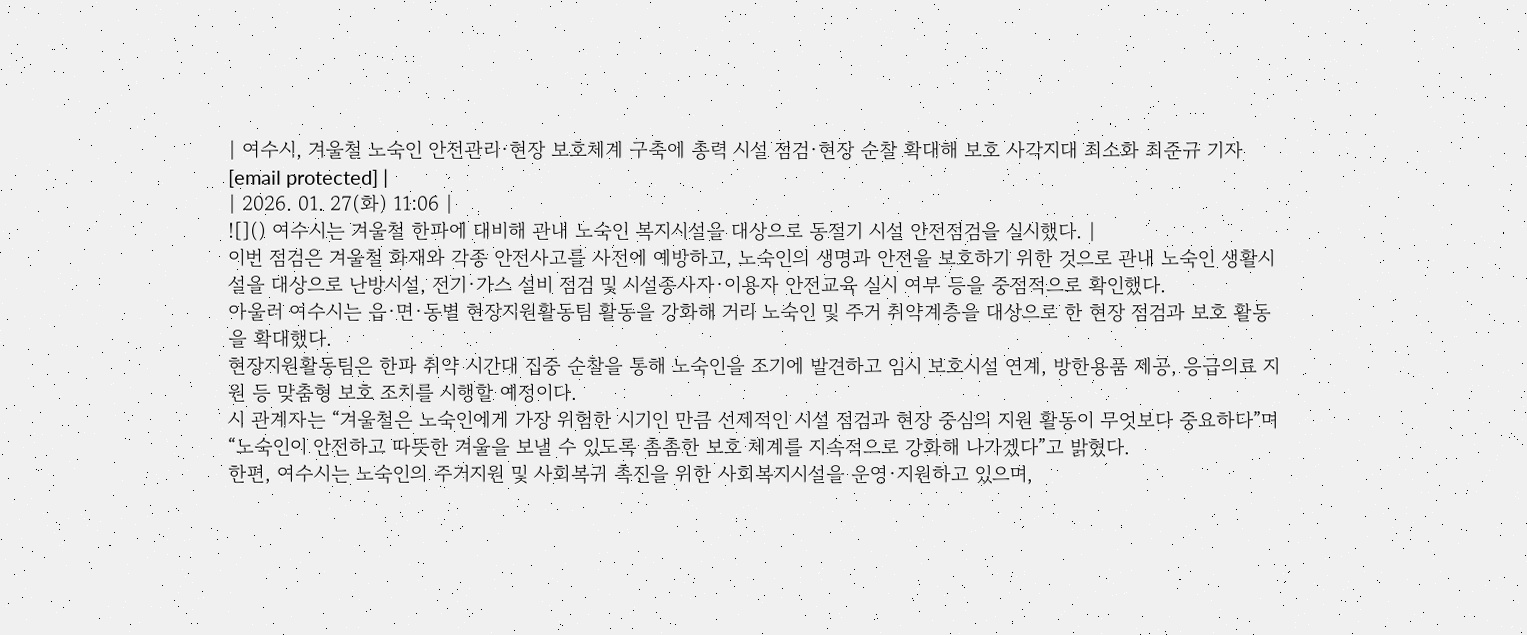| 여수시, 겨울철 노숙인 안전관리·현장 보호체계 구축에 총력 시설 점검·현장 순찰 확대해 보호 사각지대 최소화 최준규 기자 [email protected] |
| 2026. 01. 27(화) 11:06 |
![]() 여수시는 겨울철 한파에 대비해 관내 노숙인 복지시설을 대상으로 동절기 시설 안전점검을 실시했다. |
이번 점검은 겨울철 화재와 각종 안전사고를 사전에 예방하고, 노숙인의 생명과 안전을 보호하기 위한 것으로 관내 노숙인 생활시설을 대상으로 난방시설, 전기·가스 설비 점검 및 시설종사자·이용자 안전교육 실시 여부 등을 중점적으로 확인했다.
아울러 여수시는 읍·면·동별 현장지원활동팀 활동을 강화해 거리 노숙인 및 주거 취약계층을 대상으로 한 현장 점검과 보호 활동을 확대했다.
현장지원활동팀은 한파 취약 시간대 집중 순찰을 통해 노숙인을 조기에 발견하고 임시 보호시설 연계, 방한용품 제공, 응급의료 지원 등 맞춤형 보호 조치를 시행할 예정이다.
시 관계자는 “겨울철은 노숙인에게 가장 위험한 시기인 만큼 선제적인 시설 점검과 현장 중심의 지원 활동이 무엇보다 중요하다”며 “노숙인이 안전하고 따뜻한 겨울을 보낼 수 있도록 촘촘한 보호 체계를 지속적으로 강화해 나가겠다”고 밝혔다.
한편, 여수시는 노숙인의 주거지원 및 사회복귀 촉진을 위한 사회복지시설을 운영·지원하고 있으며,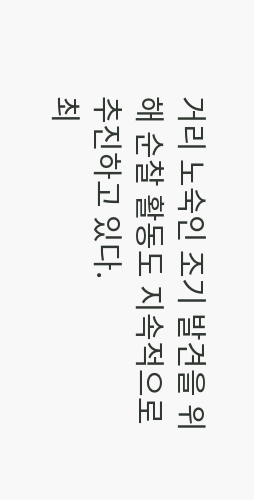거리 노숙인 조기 발견을 위해 순찰 활동도 지속적으로 추진하고 있다.
최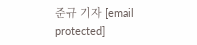준규 기자 [email protected]